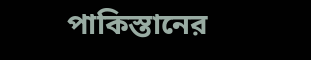পাকিস্তানের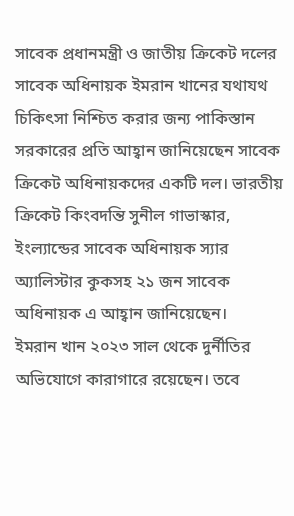সাবেক প্রধানমন্ত্রী ও জাতীয় ক্রিকেট দলের সাবেক অধিনায়ক ইমরান খানের যথাযথ চিকিৎসা নিশ্চিত করার জন্য পাকিস্তান সরকারের প্রতি আহ্বান জানিয়েছেন সাবেক ক্রিকেট অধিনায়কদের একটি দল। ভারতীয় ক্রিকেট কিংবদন্তি সুনীল গাভাস্কার, ইংল্যান্ডের সাবেক অধিনায়ক স্যার অ্যালিস্টার কুকসহ ২১ জন সাবেক অধিনায়ক এ আহ্বান জানিয়েছেন।
ইমরান খান ২০২৩ সাল থেকে দুর্নীতির অভিযোগে কারাগারে রয়েছেন। তবে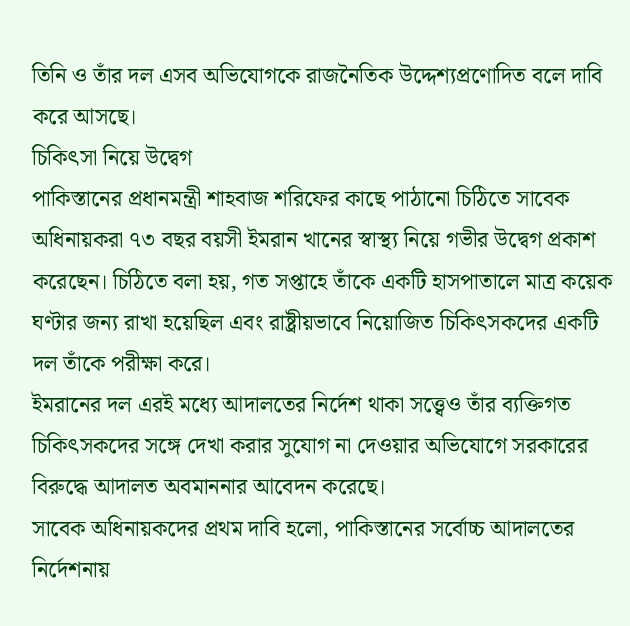তিনি ও তাঁর দল এসব অভিযোগকে রাজনৈতিক উদ্দেশ্যপ্রণোদিত বলে দাবি করে আসছে।
চিকিৎসা নিয়ে উদ্বেগ
পাকিস্তানের প্রধানমন্ত্রী শাহবাজ শরিফের কাছে পাঠানো চিঠিতে সাবেক অধিনায়করা ৭৩ বছর বয়সী ইমরান খানের স্বাস্থ্য নিয়ে গভীর উদ্বেগ প্রকাশ করেছেন। চিঠিতে বলা হয়, গত সপ্তাহে তাঁকে একটি হাসপাতালে মাত্র কয়েক ঘণ্টার জন্য রাখা হয়েছিল এবং রাষ্ট্রীয়ভাবে নিয়োজিত চিকিৎসকদের একটি দল তাঁকে পরীক্ষা করে।
ইমরানের দল এরই মধ্যে আদালতের নির্দেশ থাকা সত্ত্বেও তাঁর ব্যক্তিগত চিকিৎসকদের সঙ্গে দেখা করার সুযোগ না দেওয়ার অভিযোগে সরকারের বিরুদ্ধে আদালত অবমাননার আবেদন করেছে।
সাবেক অধিনায়কদের প্রথম দাবি হলো, পাকিস্তানের সর্বোচ্চ আদালতের নির্দেশনায়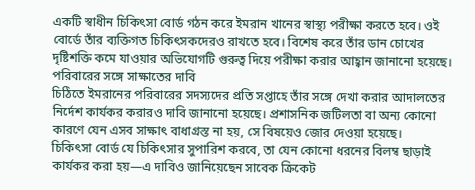একটি স্বাধীন চিকিৎসা বোর্ড গঠন করে ইমরান খানের স্বাস্থ্য পরীক্ষা করতে হবে। ওই বোর্ডে তাঁর ব্যক্তিগত চিকিৎসকদেরও রাখতে হবে। বিশেষ করে তাঁর ডান চোখের দৃষ্টিশক্তি কমে যাওয়ার অভিযোগটি গুরুত্ব দিয়ে পরীক্ষা করার আহ্বান জানানো হয়েছে।
পরিবারের সঙ্গে সাক্ষাতের দাবি
চিঠিতে ইমরানের পরিবারের সদস্যদের প্রতি সপ্তাহে তাঁর সঙ্গে দেখা করার আদালতের নির্দেশ কার্যকর করারও দাবি জানানো হয়েছে। প্রশাসনিক জটিলতা বা অন্য কোনো কারণে যেন এসব সাক্ষাৎ বাধাগ্রস্ত না হয়, সে বিষয়েও জোর দেওয়া হয়েছে।
চিকিৎসা বোর্ড যে চিকিৎসার সুপারিশ করবে, তা যেন কোনো ধরনের বিলম্ব ছাড়াই কার্যকর করা হয়—এ দাবিও জানিয়েছেন সাবেক ক্রিকেট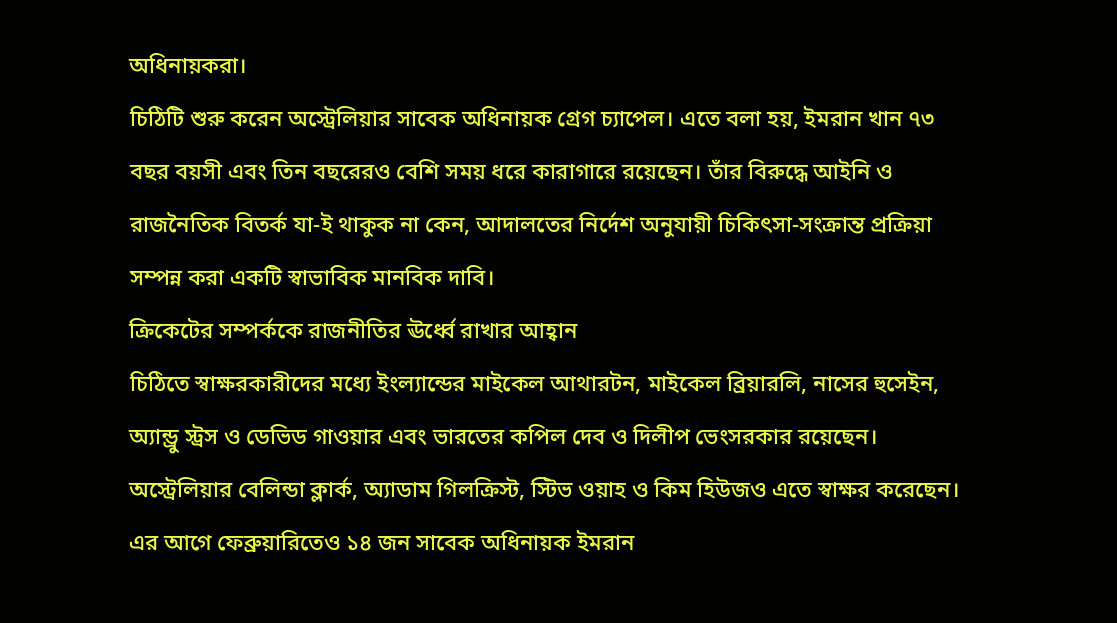অধিনায়করা।
চিঠিটি শুরু করেন অস্ট্রেলিয়ার সাবেক অধিনায়ক গ্রেগ চ্যাপেল। এতে বলা হয়, ইমরান খান ৭৩ বছর বয়সী এবং তিন বছরেরও বেশি সময় ধরে কারাগারে রয়েছেন। তাঁর বিরুদ্ধে আইনি ও রাজনৈতিক বিতর্ক যা-ই থাকুক না কেন, আদালতের নির্দেশ অনুযায়ী চিকিৎসা-সংক্রান্ত প্রক্রিয়া সম্পন্ন করা একটি স্বাভাবিক মানবিক দাবি।
ক্রিকেটের সম্পর্ককে রাজনীতির ঊর্ধ্বে রাখার আহ্বান
চিঠিতে স্বাক্ষরকারীদের মধ্যে ইংল্যান্ডের মাইকেল আথারটন, মাইকেল ব্রিয়ারলি, নাসের হুসেইন, অ্যান্ড্রু স্ট্রস ও ডেভিড গাওয়ার এবং ভারতের কপিল দেব ও দিলীপ ভেংসরকার রয়েছেন। অস্ট্রেলিয়ার বেলিন্ডা ক্লার্ক, অ্যাডাম গিলক্রিস্ট, স্টিভ ওয়াহ ও কিম হিউজও এতে স্বাক্ষর করেছেন।
এর আগে ফেব্রুয়ারিতেও ১৪ জন সাবেক অধিনায়ক ইমরান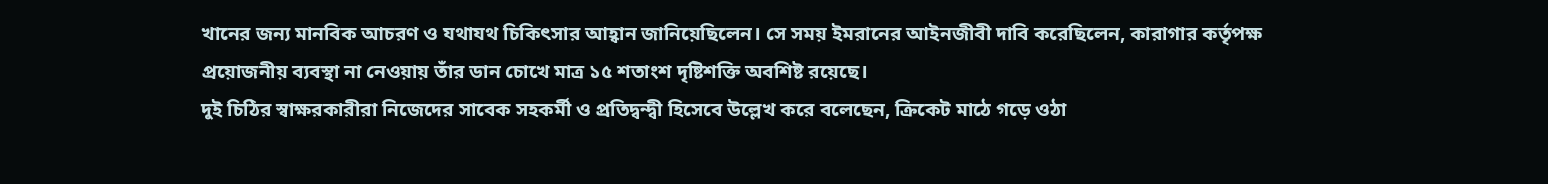খানের জন্য মানবিক আচরণ ও যথাযথ চিকিৎসার আহ্বান জানিয়েছিলেন। সে সময় ইমরানের আইনজীবী দাবি করেছিলেন, কারাগার কর্তৃপক্ষ প্রয়োজনীয় ব্যবস্থা না নেওয়ায় তাঁর ডান চোখে মাত্র ১৫ শতাংশ দৃষ্টিশক্তি অবশিষ্ট রয়েছে।
দুই চিঠির স্বাক্ষরকারীরা নিজেদের সাবেক সহকর্মী ও প্রতিদ্বন্দ্বী হিসেবে উল্লেখ করে বলেছেন, ক্রিকেট মাঠে গড়ে ওঠা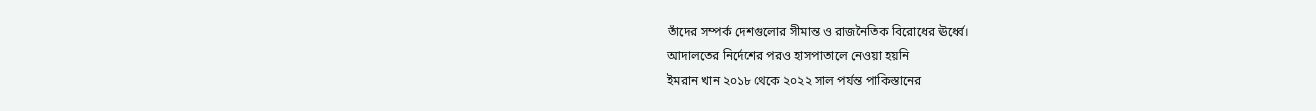তাঁদের সম্পর্ক দেশগুলোর সীমান্ত ও রাজনৈতিক বিরোধের ঊর্ধ্বে।
আদালতের নির্দেশের পরও হাসপাতালে নেওয়া হয়নি
ইমরান খান ২০১৮ থেকে ২০২২ সাল পর্যন্ত পাকিস্তানের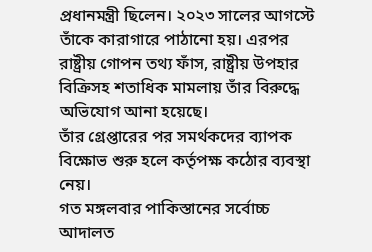প্রধানমন্ত্রী ছিলেন। ২০২৩ সালের আগস্টে তাঁকে কারাগারে পাঠানো হয়। এরপর রাষ্ট্রীয় গোপন তথ্য ফাঁস, রাষ্ট্রীয় উপহার বিক্রিসহ শতাধিক মামলায় তাঁর বিরুদ্ধে অভিযোগ আনা হয়েছে।
তাঁর গ্রেপ্তারের পর সমর্থকদের ব্যাপক বিক্ষোভ শুরু হলে কর্তৃপক্ষ কঠোর ব্যবস্থা নেয়।
গত মঙ্গলবার পাকিস্তানের সর্বোচ্চ আদালত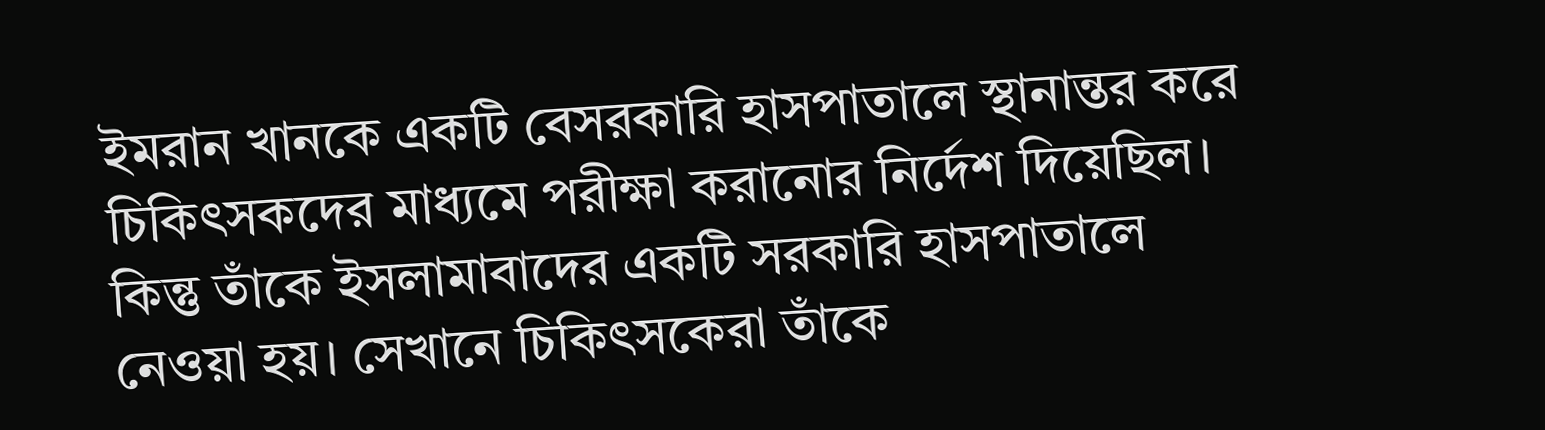ইমরান খানকে একটি বেসরকারি হাসপাতালে স্থানান্তর করে চিকিৎসকদের মাধ্যমে পরীক্ষা করানোর নির্দেশ দিয়েছিল। কিন্তু তাঁকে ইসলামাবাদের একটি সরকারি হাসপাতালে নেওয়া হয়। সেখানে চিকিৎসকেরা তাঁকে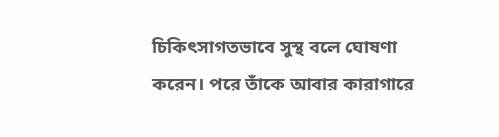চিকিৎসাগতভাবে সুস্থ বলে ঘোষণা করেন। পরে তাঁকে আবার কারাগারে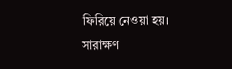ফিরিয়ে নেওয়া হয়।
সারাক্ষণ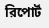রিপোর্ট